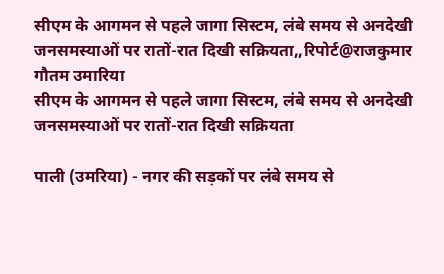सीएम के आगमन से पहले जागा सिस्टम, लंबे समय से अनदेखी जनसमस्याओं पर रातों-रात दिखी सक्रियता,,रिपोर्ट@राजकुमार गौतम उमारिया
सीएम के आगमन से पहले जागा सिस्टम, लंबे समय से अनदेखी जनसमस्याओं पर रातों-रात दिखी सक्रियता

पाली (उमरिया) - नगर की सड़कों पर लंबे समय से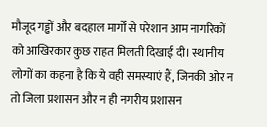मौजूद गड्ढों और बदहाल मार्गों से परेशान आम नागरिकों को आखिरकार कुछ राहत मिलती दिखाई दी। स्थानीय लोगों का कहना है कि ये वही समस्याएं हैं, जिनकी ओर न तो जिला प्रशासन और न ही नगरीय प्रशासन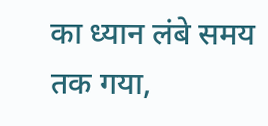का ध्यान लंबे समय तक गया,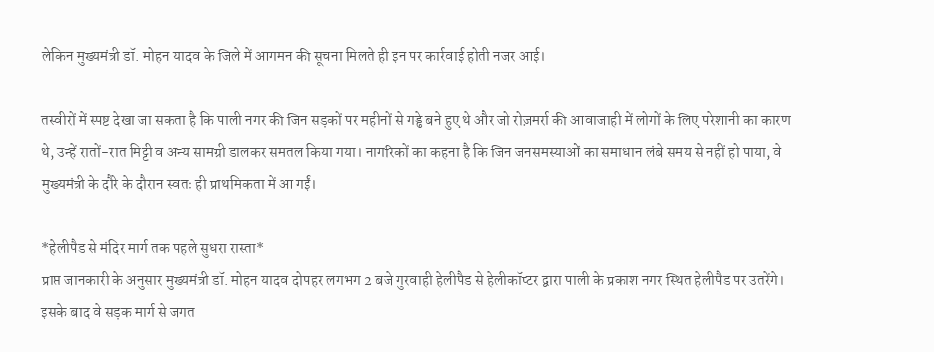लेकिन मुख्यमंत्री डॉ. मोहन यादव के जिले में आगमन की सूचना मिलते ही इन पर कार्रवाई होती नजर आई।

तस्वीरों में स्पष्ट देखा जा सकता है कि पाली नगर की जिन सड़कों पर महीनों से गड्ढे बने हुए थे और जो रोज़मर्रा की आवाजाही में लोगों के लिए परेशानी का कारण थे, उन्हें रातों-रात मिट्टी व अन्य सामग्री डालकर समतल किया गया। नागरिकों का कहना है कि जिन जनसमस्याओं का समाधान लंबे समय से नहीं हो पाया, वे मुख्यमंत्री के दौरे के दौरान स्वतः ही प्राथमिकता में आ गईं।

*हेलीपैड से मंदिर मार्ग तक पहले सुधरा रास्ता*
प्राप्त जानकारी के अनुसार मुख्यमंत्री डॉ. मोहन यादव दोपहर लगभग 2 बजे गुरवाही हेलीपैड से हेलीकॉप्टर द्वारा पाली के प्रकाश नगर स्थित हेलीपैड पर उतरेंगे। इसके बाद वे सड़क मार्ग से जगत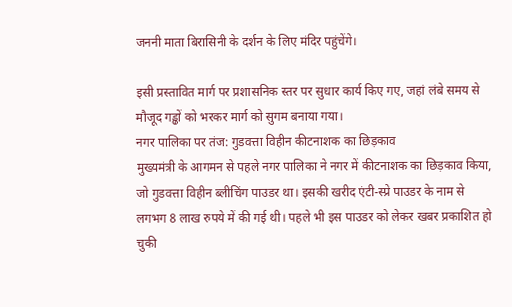जननी माता बिरासिनी के दर्शन के लिए मंदिर पहुंचेंगे।

इसी प्रस्तावित मार्ग पर प्रशासनिक स्तर पर सुधार कार्य किए गए, जहां लंबे समय से मौजूद गड्ढों को भरकर मार्ग को सुगम बनाया गया।
नगर पालिका पर तंज: गुडवत्ता विहीन कीटनाशक का छिड़काव
मुख्यमंत्री के आगमन से पहले नगर पालिका ने नगर में कीटनाशक का छिड़काव किया, जो गुडवत्ता विहीन ब्लीचिंग पाउडर था। इसकी खरीद एंटी-स्प्रे पाउडर के नाम से लगभग 8 लाख रुपये में की गई थी। पहले भी इस पाउडर को लेकर खबर प्रकाशित हो चुकी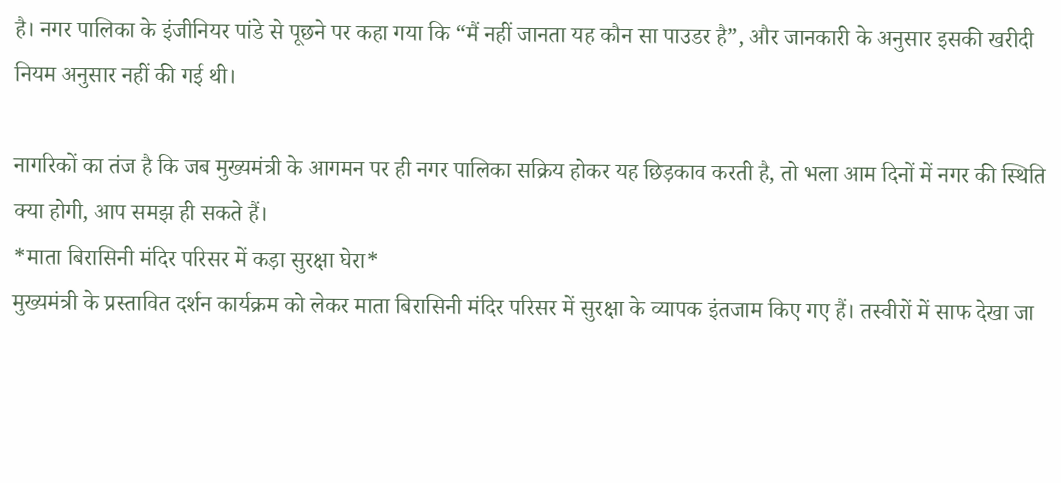है। नगर पालिका के इंजीनियर पांडे से पूछने पर कहा गया कि “मैं नहीं जानता यह कौन सा पाउडर है”, और जानकारी के अनुसार इसकी खरीदी नियम अनुसार नहीं की गई थी।

नागरिकों का तंज है कि जब मुख्यमंत्री के आगमन पर ही नगर पालिका सक्रिय होकर यह छिड़काव करती है, तो भला आम दिनों में नगर की स्थिति क्या होगी, आप समझ ही सकते हैं।
*माता बिरासिनी मंदिर परिसर में कड़ा सुरक्षा घेरा*
मुख्यमंत्री के प्रस्तावित दर्शन कार्यक्रम को लेकर माता बिरासिनी मंदिर परिसर में सुरक्षा के व्यापक इंतजाम किए गए हैं। तस्वीरों में साफ देखा जा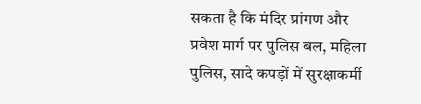सकता है कि मंदिर प्रांगण और प्रवेश मार्ग पर पुलिस बल, महिला पुलिस, सादे कपड़ों में सुरक्षाकर्मी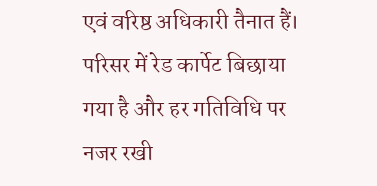एवं वरिष्ठ अधिकारी तैनात हैं।
परिसर में रेड कार्पेट बिछाया गया है और हर गतिविधि पर नजर रखी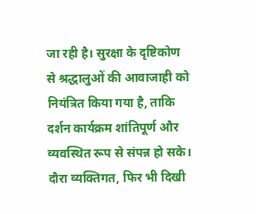जा रही है। सुरक्षा के दृष्टिकोण से श्रद्धालुओं की आवाजाही को नियंत्रित किया गया है, ताकि दर्शन कार्यक्रम शांतिपूर्ण और व्यवस्थित रूप से संपन्न हो सके।
दौरा व्यक्तिगत, फिर भी दिखी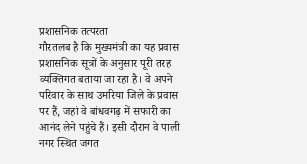प्रशासनिक तत्परता
गौरतलब है कि मुख्यमंत्री का यह प्रवास प्रशासनिक सूत्रों के अनुसार पूरी तरह व्यक्तिगत बताया जा रहा है। वे अपने परिवार के साथ उमरिया जिले के प्रवास पर हैं, जहां वे बांधवगढ़ में सफारी का आनंद लेने पहुंचे हैं। इसी दौरान वे पाली नगर स्थित जगत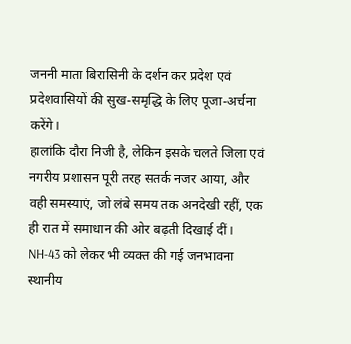जननी माता बिरासिनी के दर्शन कर प्रदेश एवं प्रदेशवासियों की सुख-समृद्धि के लिए पूजा-अर्चना करेंगे।
हालांकि दौरा निजी है, लेकिन इसके चलते जिला एवं नगरीय प्रशासन पूरी तरह सतर्क नजर आया, और वही समस्याएं, जो लंबे समय तक अनदेखी रहीं, एक ही रात में समाधान की ओर बढ़ती दिखाई दीं।
NH-43 को लेकर भी व्यक्त की गई जनभावना
स्थानीय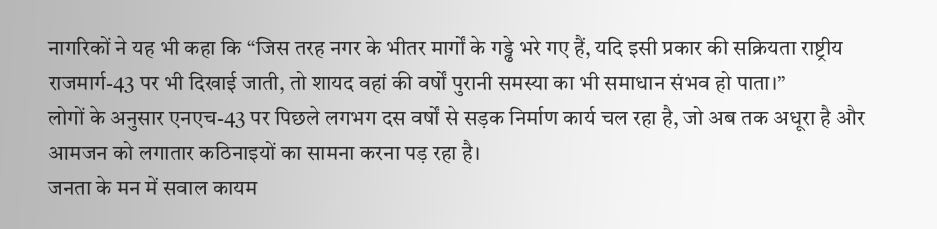नागरिकों ने यह भी कहा कि “जिस तरह नगर के भीतर मार्गों के गड्ढे भरे गए हैं, यदि इसी प्रकार की सक्रियता राष्ट्रीय राजमार्ग-43 पर भी दिखाई जाती, तो शायद वहां की वर्षों पुरानी समस्या का भी समाधान संभव हो पाता।”
लोगों के अनुसार एनएच-43 पर पिछले लगभग दस वर्षों से सड़क निर्माण कार्य चल रहा है, जो अब तक अधूरा है और आमजन को लगातार कठिनाइयों का सामना करना पड़ रहा है।
जनता के मन में सवाल कायम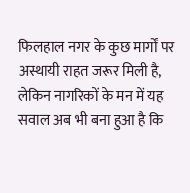फिलहाल नगर के कुछ मार्गों पर अस्थायी राहत जरूर मिली है, लेकिन नागरिकों के मन में यह सवाल अब भी बना हुआ है कि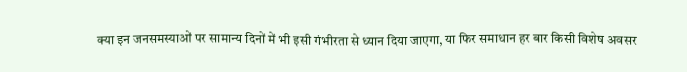क्या इन जनसमस्याओं पर सामान्य दिनों में भी इसी गंभीरता से ध्यान दिया जाएगा, या फिर समाधान हर बार किसी विशेष अवसर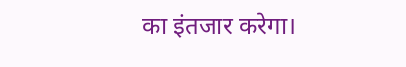का इंतजार करेगा।